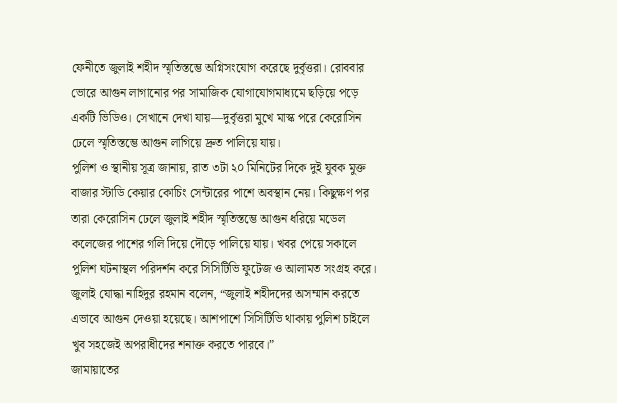ফেনীতে জুলাই শহীদ স্মৃতিস্তম্ভে অগ্নিসংযোগ করেছে দুর্বৃত্তরা। রোববার ভোরে আগুন লাগানোর পর সামাজিক যোগাযোগমাধ্যমে ছড়িয়ে পড়ে একটি ভিডিও। সেখানে দেখা যায়—দুর্বৃত্তরা মুখে মাস্ক পরে কেরোসিন ঢেলে স্মৃতিস্তম্ভে আগুন লাগিয়ে দ্রুত পালিয়ে যায়।
পুলিশ ও স্থানীয় সূত্র জানায়, রাত ৩টা ২০ মিনিটের দিকে দুই যুবক মুক্ত বাজার স্টাডি কেয়ার কোচিং সেন্টারের পাশে অবস্থান নেয়। কিছুক্ষণ পর তারা কেরোসিন ঢেলে জুলাই শহীদ স্মৃতিস্তম্ভে আগুন ধরিয়ে মডেল কলেজের পাশের গলি দিয়ে দৌড়ে পালিয়ে যায়। খবর পেয়ে সকালে পুলিশ ঘটনাস্থল পরিদর্শন করে সিসিটিভি ফুটেজ ও আলামত সংগ্রহ করে।
জুলাই যোদ্ধা নাহিদুর রহমান বলেন, “জুলাই শহীদদের অসম্মান করতে এভাবে আগুন দেওয়া হয়েছে। আশপাশে সিসিটিভি থাকায় পুলিশ চাইলে খুব সহজেই অপরাধীদের শনাক্ত করতে পারবে।”
জামায়াতের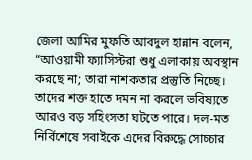জেলা আমির মুফতি আবদুল হান্নান বলেন, “আওয়ামী ফ্যাসিস্টরা শুধু এলাকায় অবস্থান করছে না; তারা নাশকতার প্রস্তুতি নিচ্ছে। তাদের শক্ত হাতে দমন না করলে ভবিষ্যতে আরও বড় সহিংসতা ঘটতে পারে। দল-মত নির্বিশেষে সবাইকে এদের বিরুদ্ধে সোচ্চার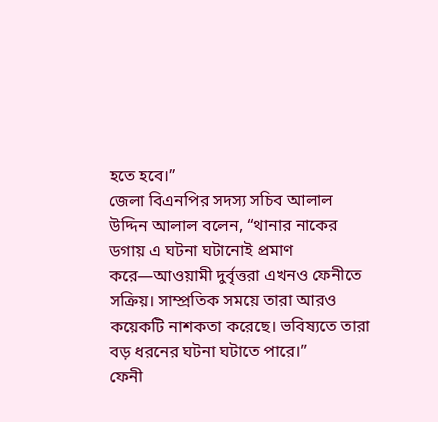হতে হবে।”
জেলা বিএনপির সদস্য সচিব আলাল উদ্দিন আলাল বলেন, “থানার নাকের ডগায় এ ঘটনা ঘটানোই প্রমাণ করে—আওয়ামী দুর্বৃত্তরা এখনও ফেনীতে সক্রিয়। সাম্প্রতিক সময়ে তারা আরও কয়েকটি নাশকতা করেছে। ভবিষ্যতে তারা বড় ধরনের ঘটনা ঘটাতে পারে।”
ফেনী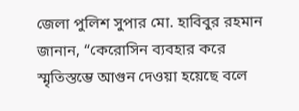জেলা পুলিশ সুপার মো. হাবিবুর রহমান জানান, “কেরোসিন ব্যবহার করে স্মৃতিস্তম্ভে আগুন দেওয়া হয়েছে বলে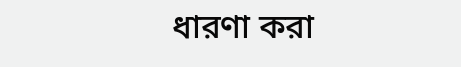ধারণা করা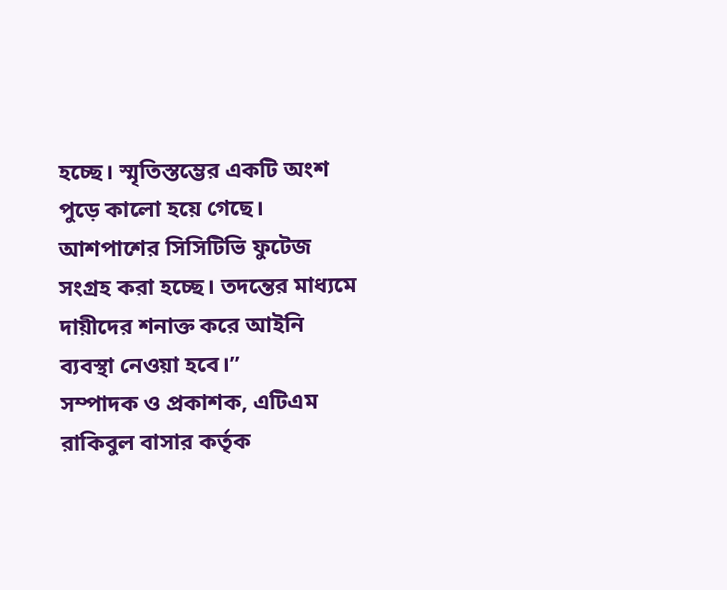হচ্ছে। স্মৃতিস্তম্ভের একটি অংশ পুড়ে কালো হয়ে গেছে। আশপাশের সিসিটিভি ফুটেজ সংগ্রহ করা হচ্ছে। তদন্তের মাধ্যমে দায়ীদের শনাক্ত করে আইনি ব্যবস্থা নেওয়া হবে।”
সম্পাদক ও প্রকাশক, এটিএম রাকিবুল বাসার কর্তৃক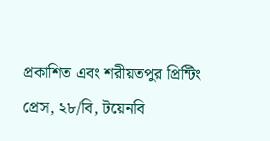প্রকাশিত এবং শরীয়তপুর প্রিন্টিং প্রেস, ২৮/বি, টয়েনবি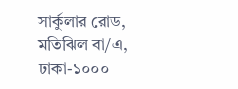সার্কুলার রোড, মতিঝিল বা/এ, ঢাকা-১০০০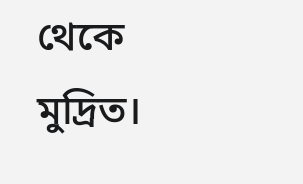থেকে মুদ্রিত।